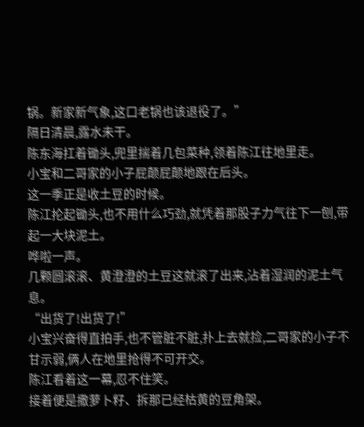锅。新家新气象,这口老锅也该退役了。”
隔日清晨,露水未干。
陈东海扛着锄头,兜里揣着几包菜种,领着陈江往地里走。
小宝和二哥家的小子屁颠屁颠地跟在后头。
这一季正是收土豆的时候。
陈江抡起锄头,也不用什么巧劲,就凭着那股子力气往下一刨,带起一大块泥土。
哗啦一声。
几颗圆滚滚、黄澄澄的土豆这就滚了出来,沾着湿润的泥土气息。
“出货了!出货了!”
小宝兴奋得直拍手,也不管脏不脏,扑上去就捡,二哥家的小子不甘示弱,俩人在地里抢得不可开交。
陈江看着这一幕,忍不住笑。
接着便是撒萝卜籽、拆那已经枯黄的豆角架。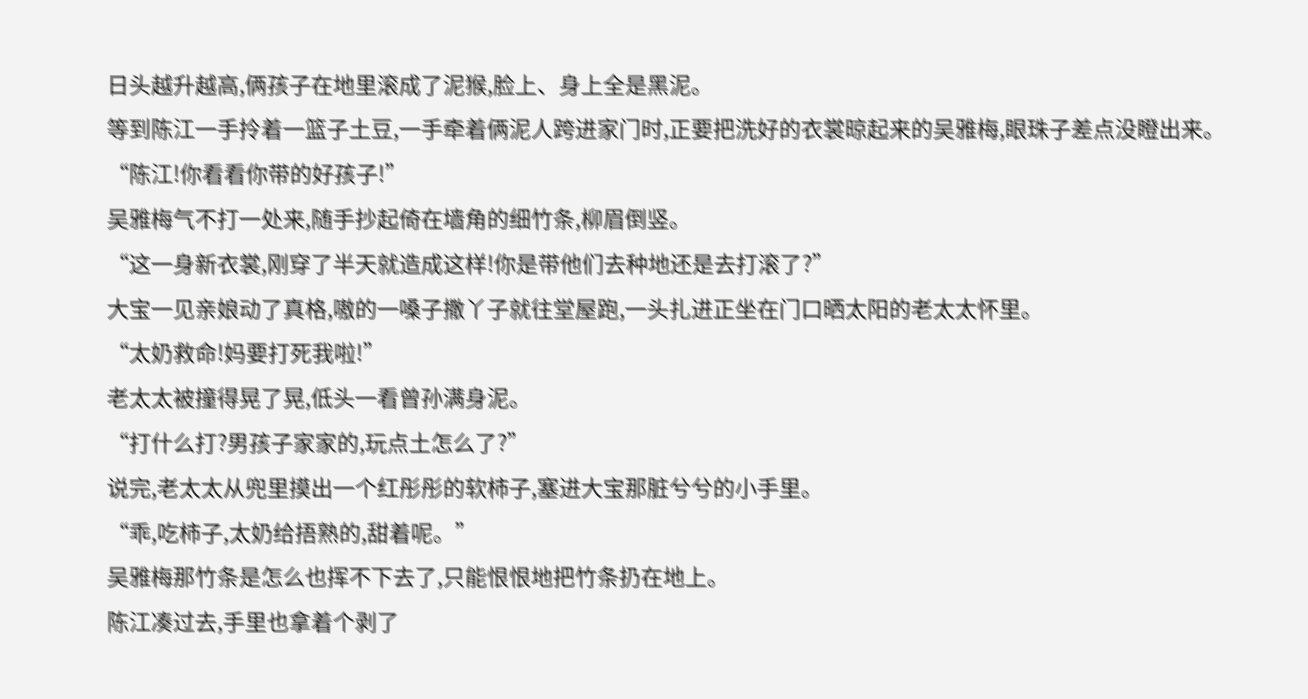日头越升越高,俩孩子在地里滚成了泥猴,脸上、身上全是黑泥。
等到陈江一手拎着一篮子土豆,一手牵着俩泥人跨进家门时,正要把洗好的衣裳晾起来的吴雅梅,眼珠子差点没瞪出来。
“陈江!你看看你带的好孩子!”
吴雅梅气不打一处来,随手抄起倚在墙角的细竹条,柳眉倒竖。
“这一身新衣裳,刚穿了半天就造成这样!你是带他们去种地还是去打滚了?”
大宝一见亲娘动了真格,嗷的一嗓子撒丫子就往堂屋跑,一头扎进正坐在门口晒太阳的老太太怀里。
“太奶救命!妈要打死我啦!”
老太太被撞得晃了晃,低头一看曾孙满身泥。
“打什么打?男孩子家家的,玩点土怎么了?”
说完,老太太从兜里摸出一个红彤彤的软柿子,塞进大宝那脏兮兮的小手里。
“乖,吃柿子,太奶给捂熟的,甜着呢。”
吴雅梅那竹条是怎么也挥不下去了,只能恨恨地把竹条扔在地上。
陈江凑过去,手里也拿着个剥了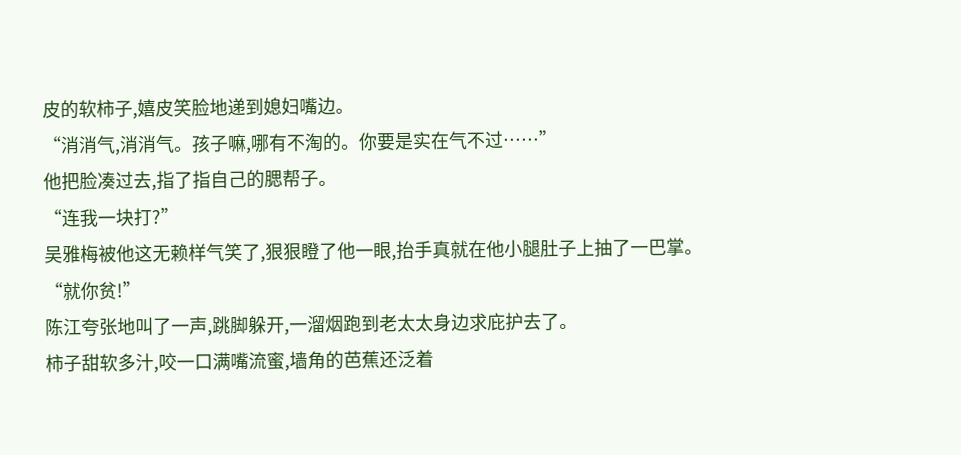皮的软柿子,嬉皮笑脸地递到媳妇嘴边。
“消消气,消消气。孩子嘛,哪有不淘的。你要是实在气不过……”
他把脸凑过去,指了指自己的腮帮子。
“连我一块打?”
吴雅梅被他这无赖样气笑了,狠狠瞪了他一眼,抬手真就在他小腿肚子上抽了一巴掌。
“就你贫!”
陈江夸张地叫了一声,跳脚躲开,一溜烟跑到老太太身边求庇护去了。
柿子甜软多汁,咬一口满嘴流蜜,墙角的芭蕉还泛着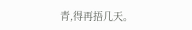青,得再捂几天。